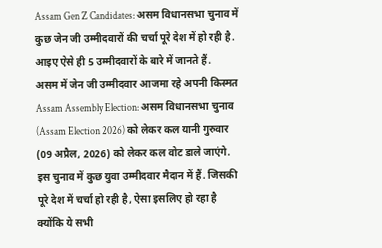Assam Gen Z Candidates: असम विधानसभा चुनाव में कुछ जेन जी उम्मीदवारों की चर्चा पूरे देश में हो रही है. आइए ऐसे ही 5 उम्मीदवारों के बारे में जानते हैं.
असम में जेन जी उम्मीदवार आजमा रहे अपनी किस्मत
Assam Assembly Election: असम विधानसभा चुनाव (Assam Election 2026) को लेकर कल यानी गुरुवार (09 अप्रैल, 2026) को लेकर कल वोट डाले जाएंगे. इस चुनाव में कुछ युवा उम्मीदवार मैदान में हैं. जिसकी पूरे देश में चर्चा हो रही है, ऐसा इसलिए हो रहा है क्योंकि ये सभी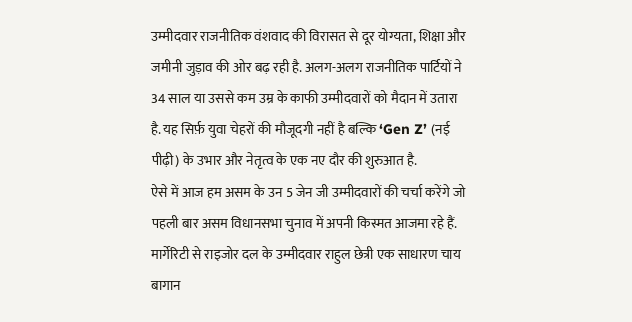उम्मीदवार राजनीतिक वंशवाद की विरासत से दूर योग्यता, शिक्षा और जमीनी जुड़ाव की ओर बढ़ रही है. अलग-अलग राजनीतिक पार्टियों ने 34 साल या उससे कम उम्र के काफी उम्मीदवारों को मैदान में उतारा है. यह सिर्फ़ युवा चेहरों की मौजूदगी नहीं है बल्कि ‘Gen Z’ (नई पीढ़ी) के उभार और नेतृत्व के एक नए दौर की शुरुआत है.
ऐसे में आज हम असम के उन 5 जेन जी उम्मीदवारों की चर्चा करेंगे जो पहली बार असम विधानसभा चुनाव में अपनी किस्मत आजमा रहे हैं.
मार्गेरिटी से राइजोर दल के उम्मीदवार राहुल छेत्री एक साधारण चाय बागान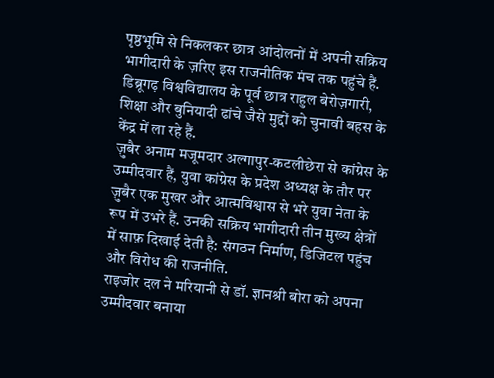पृष्ठभूमि से निकलकर छात्र आंदोलनों में अपनी सक्रिय भागीदारी के ज़रिए इस राजनीतिक मंच तक पहुंचे हैं. डिब्रूगढ़ विश्वविद्यालय के पूर्व छात्र राहुल बेरोज़गारी, शिक्षा और बुनियादी ढांचे जैसे मुद्दों को चुनावी बहस के केंद्र में ला रहे हैं.
ज़ुबैर अनाम मजूमदार अल्गापुर-कटलीछेरा से कांग्रेस के उम्मीदवार हैं, युवा कांग्रेस के प्रदेश अध्यक्ष के तौर पर ज़ुबैर एक मुखर और आत्मविश्वास से भरे युवा नेता के रूप में उभरे हैं. उनकी सक्रिय भागीदारी तीन मुख्य क्षेत्रों में साफ़ दिखाई देती है: संगठन निर्माण, डिजिटल पहुंच और विरोध की राजनीति.
राइजोर दल ने मरियानी से डॉ. ज्ञानश्री बोरा को अपना उम्मीदवार बनाया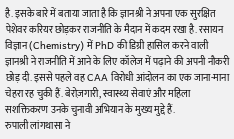है. इसके बारे में बताया जाता है कि ज्ञानश्री ने अपना एक सुरक्षित पेशेवर करियर छोड़कर राजनीति के मैदान में कदम रखा है. रसायन विज्ञान (Chemistry) में PhD की डिग्री हासिल करने वाली ज्ञानश्री ने राजनीति में आने के लिए कॉलेज में पढ़ाने की अपनी नौकरी छोड़ दी. इससे पहले वह CAA विरोधी आंदोलन का एक जाना-माना चेहरा रह चुकी हैं. बेरोज़गारी, स्वास्थ्य सेवाएं और महिला सशक्तिकरण उनके चुनावी अभियान के मुख्य मुद्दे हैं.
रुपाली लांगथासा ने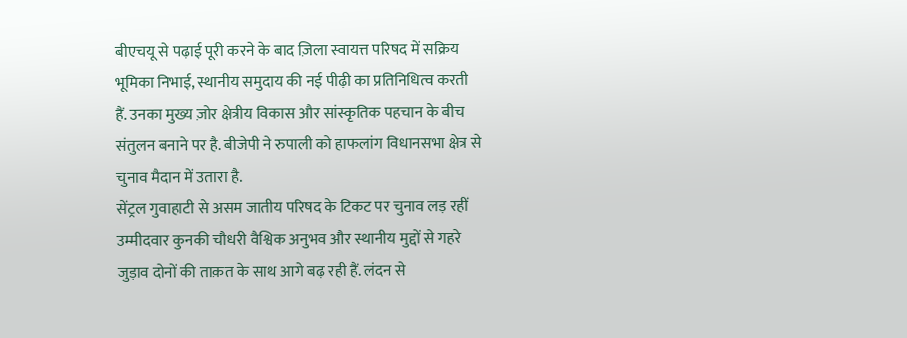बीएचयू से पढ़ाई पूरी करने के बाद ज़िला स्वायत्त परिषद में सक्रिय भूमिका निभाई, स्थानीय समुदाय की नई पीढ़ी का प्रतिनिधित्व करती हैं. उनका मुख्य ज़ोर क्षेत्रीय विकास और सांस्कृतिक पहचान के बीच संतुलन बनाने पर है. बीजेपी ने रुपाली को हाफलांग विधानसभा क्षेत्र से चुनाव मैदान में उतारा है.
सेंट्रल गुवाहाटी से असम जातीय परिषद के टिकट पर चुनाव लड़ रहीं उम्मीदवार कुनकी चौधरी वैश्विक अनुभव और स्थानीय मुद्दों से गहरे जुड़ाव दोनों की ताक़त के साथ आगे बढ़ रही हैं. लंदन से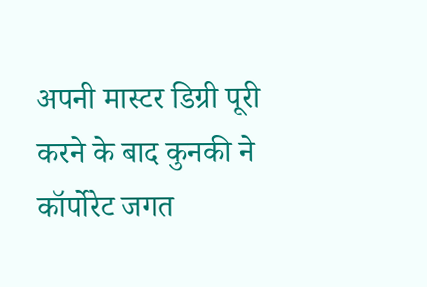अपनी मास्टर डिग्री पूरी करने के बाद कुनकी ने कॉर्पोरेट जगत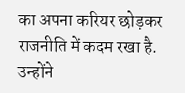का अपना करियर छोड़कर राजनीति में कदम रखा है. उन्होंने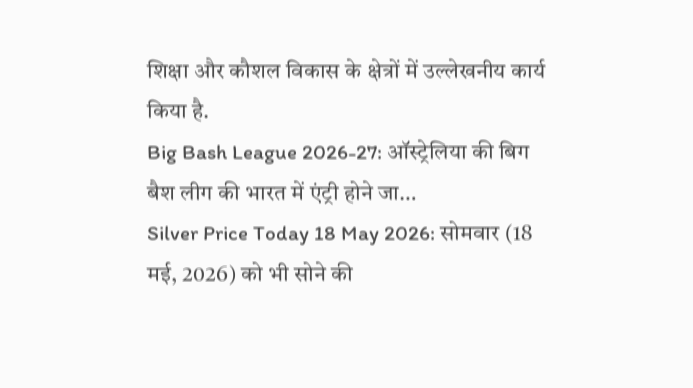शिक्षा और कौशल विकास के क्षेत्रों में उल्लेखनीय कार्य किया है.
Big Bash League 2026-27: ऑस्ट्रेलिया की बिग बैश लीग की भारत में एंट्री होने जा…
Silver Price Today 18 May 2026: सोमवार (18 मई, 2026) को भी सोने की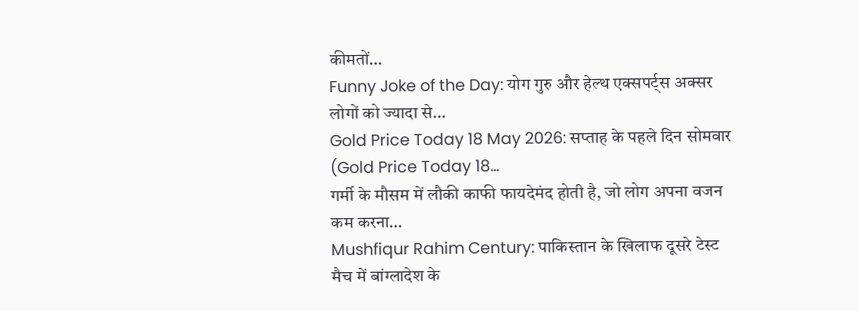कीमतों…
Funny Joke of the Day: योग गुरु और हेल्थ एक्सपर्ट्स अक्सर लोगों को ज्यादा से…
Gold Price Today 18 May 2026: सप्ताह के पहले दिन सोमवार (Gold Price Today 18…
गर्मी के मौसम में लौकी काफी फायदेमंद होती है, जो लोग अपना वजन कम करना…
Mushfiqur Rahim Century: पाकिस्तान के खिलाफ दूसरे टेस्ट मैच में बांग्लादेश के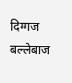दिग्गज बल्लेबाज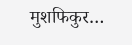मुशफिकुर…